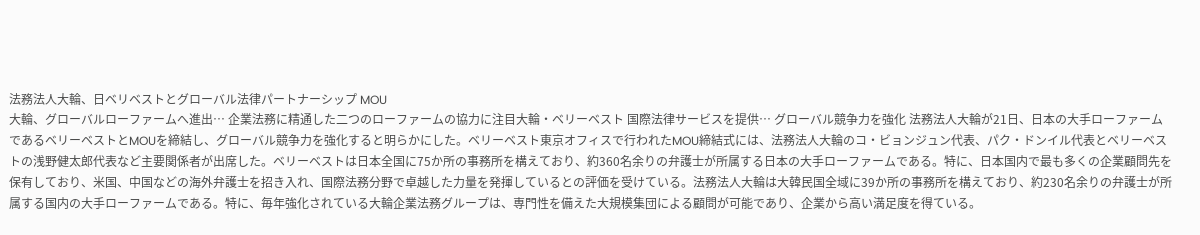法務法人大輪、日ベリベストとグローバル法律パートナーシップ MOU
大輪、グローバルローファームへ進出… 企業法務に精通した二つのローファームの協力に注目大輪・ベリーベスト 国際法律サービスを提供… グローバル競争力を強化 法務法人大輪が21日、日本の大手ローファームであるベリーベストとMOUを締結し、グローバル競争力を強化すると明らかにした。ベリーベスト東京オフィスで行われたMOU締結式には、法務法人大輪のコ・ビョンジュン代表、パク・ドンイル代表とベリーベストの浅野健太郎代表など主要関係者が出席した。ベリーベストは日本全国に75か所の事務所を構えており、約360名余りの弁護士が所属する日本の大手ローファームである。特に、日本国内で最も多くの企業顧問先を保有しており、米国、中国などの海外弁護士を招き入れ、国際法務分野で卓越した力量を発揮しているとの評価を受けている。法務法人大輪は大韓民国全域に39か所の事務所を構えており、約230名余りの弁護士が所属する国内の大手ローファームである。特に、毎年強化されている大輪企業法務グループは、専門性を備えた大規模集団による顧問が可能であり、企業から高い満足度を得ている。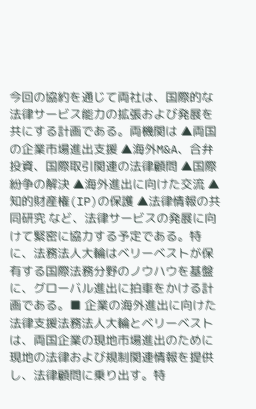今回の協約を通じて両社は、国際的な法律サービス能力の拡張および発展を共にする計画である。両機関は ▲両国の企業市場進出支援 ▲海外M&A、合弁投資、国際取引関連の法律顧問 ▲国際紛争の解決 ▲海外進出に向けた交流 ▲知的財産権(IP)の保護 ▲法律情報の共同研究 など、法律サービスの発展に向けて緊密に協力する予定である。特に、法務法人大輪はベリーベストが保有する国際法務分野のノウハウを基盤に、グローバル進出に拍車をかける計画である。■ 企業の海外進出に向けた法律支援法務法人大輪とベリーベストは、両国企業の現地市場進出のために現地の法律および規制関連情報を提供し、法律顧問に乗り出す。特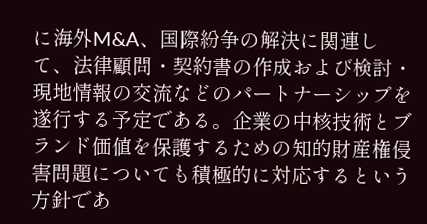に海外M&A、国際紛争の解決に関連して、法律顧問・契約書の作成および検討・現地情報の交流などのパートナーシップを遂行する予定である。企業の中核技術とブランド価値を保護するための知的財産権侵害問題についても積極的に対応するという方針であ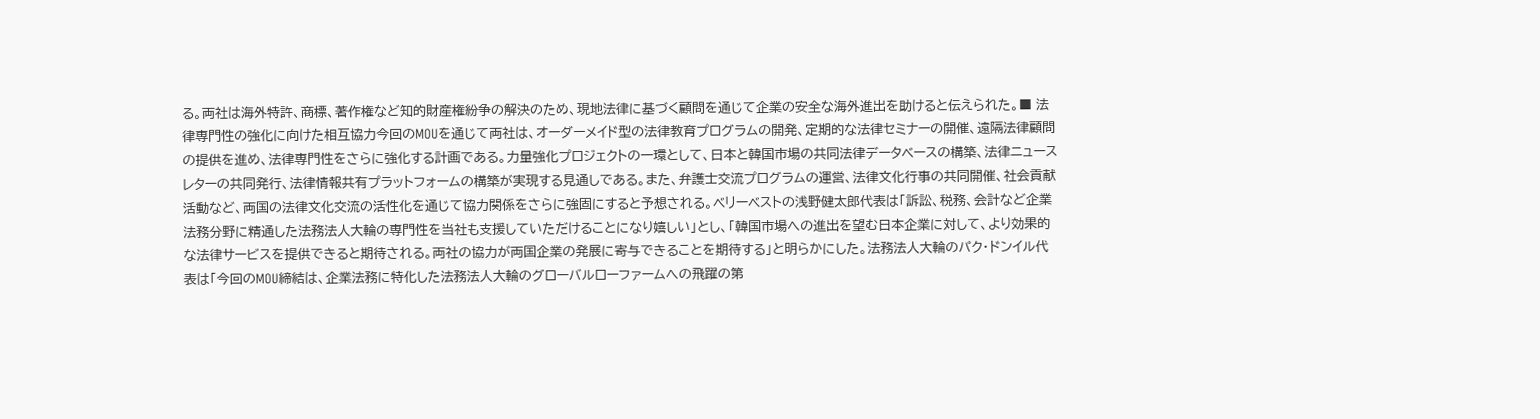る。両社は海外特許、商標、著作権など知的財産権紛争の解決のため、現地法律に基づく顧問を通じて企業の安全な海外進出を助けると伝えられた。■ 法律専門性の強化に向けた相互協力今回のMOUを通じて両社は、オーダーメイド型の法律教育プログラムの開発、定期的な法律セミナーの開催、遠隔法律顧問の提供を進め、法律専門性をさらに強化する計画である。力量強化プロジェクトの一環として、日本と韓国市場の共同法律データベースの構築、法律ニュースレターの共同発行、法律情報共有プラットフォームの構築が実現する見通しである。また、弁護士交流プログラムの運営、法律文化行事の共同開催、社会貢献活動など、両国の法律文化交流の活性化を通じて協力関係をさらに強固にすると予想される。ベリーベストの浅野健太郎代表は「訴訟、税務、会計など企業法務分野に精通した法務法人大輪の専門性を当社も支援していただけることになり嬉しい」とし、「韓国市場への進出を望む日本企業に対して、より効果的な法律サービスを提供できると期待される。両社の協力が両国企業の発展に寄与できることを期待する」と明らかにした。法務法人大輪のパク・ドンイル代表は「今回のMOU締結は、企業法務に特化した法務法人大輪のグローバルローファームへの飛躍の第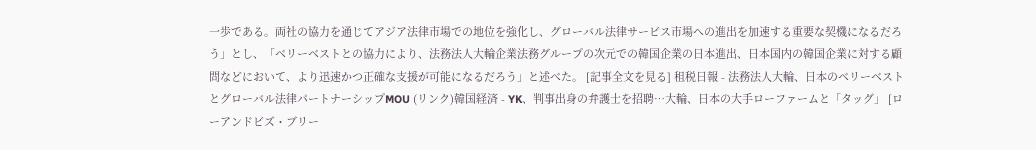一歩である。両社の協力を通じてアジア法律市場での地位を強化し、グローバル法律サービス市場への進出を加速する重要な契機になるだろう」とし、「ベリーベストとの協力により、法務法人大輪企業法務グループの次元での韓国企業の日本進出、日本国内の韓国企業に対する顧問などにおいて、より迅速かつ正確な支援が可能になるだろう」と述べた。 [記事全文を見る] 租税日報 - 法務法人大輪、日本のベリーベストとグローバル法律パートナーシップMOU (リンク)韓国経済 - YK、判事出身の弁護士を招聘…大輪、日本の大手ローファームと「タッグ」 [ローアンドビズ・ブリー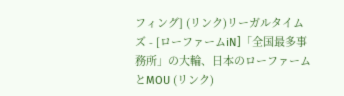フィング] (リンク)リーガルタイムズ - [ローファームiN]「全国最多事務所」の大輪、日本のローファームとMOU (リンク)